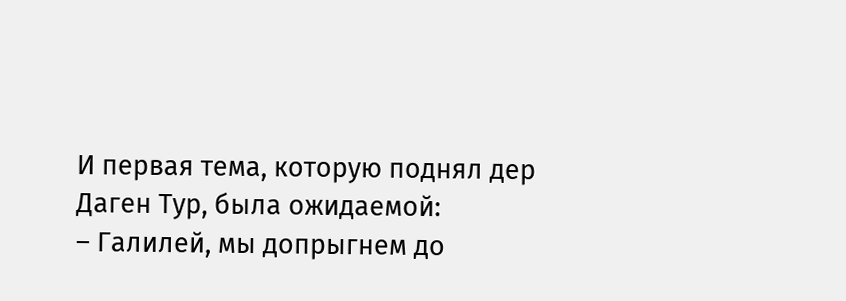И первая тема, которую поднял дер Даген Тур, была ожидаемой:
– Галилей, мы допрыгнем до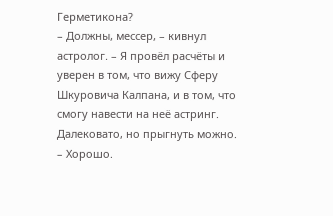Герметикона?
– Должны, мессер, – кивнул астролог. – Я провёл расчёты и уверен в том, что вижу Сферу Шкуровича Калпана, и в том, что смогу навести на неё астринг. Далековато, но прыгнуть можно.
– Хорошо.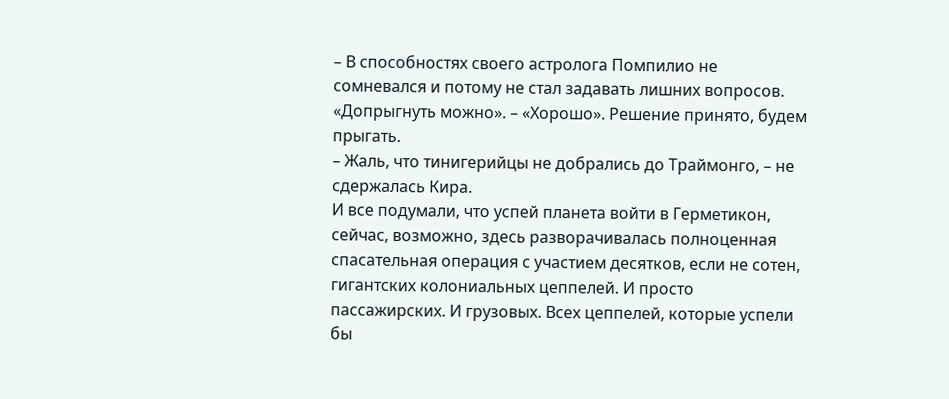– В способностях своего астролога Помпилио не сомневался и потому не стал задавать лишних вопросов. «Допрыгнуть можно». – «Хорошо». Решение принято, будем прыгать.
– Жаль, что тинигерийцы не добрались до Траймонго, – не сдержалась Кира.
И все подумали, что успей планета войти в Герметикон, сейчас, возможно, здесь разворачивалась полноценная спасательная операция с участием десятков, если не сотен, гигантских колониальных цеппелей. И просто пассажирских. И грузовых. Всех цеппелей, которые успели бы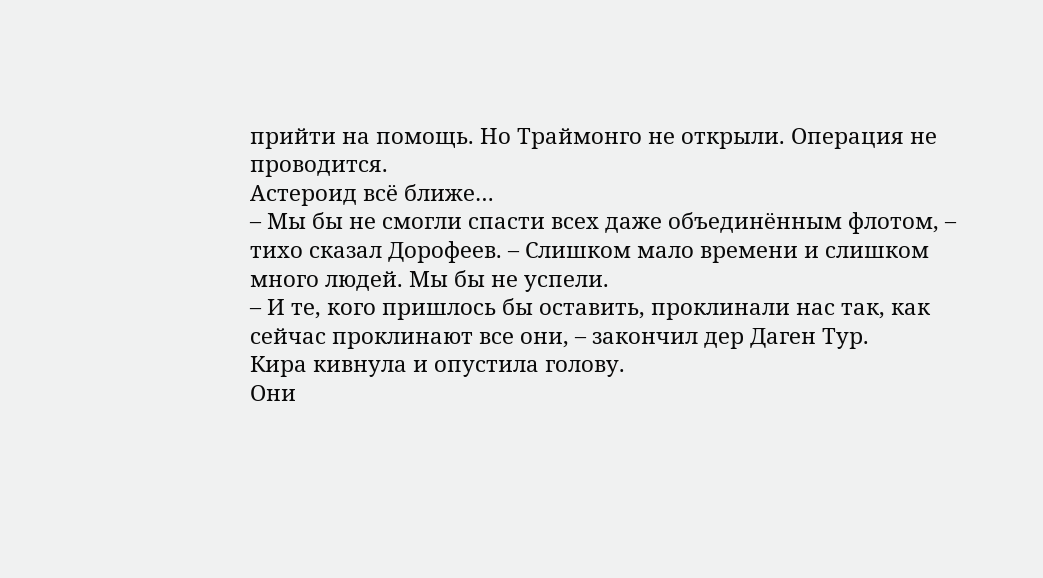прийти на помощь. Но Траймонго не открыли. Операция не проводится.
Астероид всё ближе…
– Мы бы не смогли спасти всех даже объединённым флотом, – тихо сказал Дорофеев. – Слишком мало времени и слишком много людей. Мы бы не успели.
– И те, кого пришлось бы оставить, проклинали нас так, как сейчас проклинают все они, – закончил дер Даген Тур.
Кира кивнула и опустила голову.
Они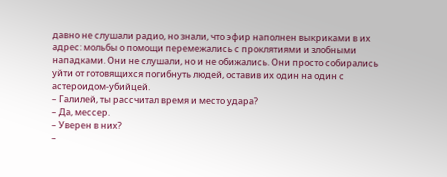давно не слушали радио, но знали, что эфир наполнен выкриками в их адрес: мольбы о помощи перемежались с проклятиями и злобными нападками. Они не слушали, но и не обижались. Они просто собирались уйти от готовящихся погибнуть людей, оставив их один на один с астероидом-убийцей.
– Галилей, ты рассчитал время и место удара?
– Да, мессер.
– Уверен в них?
–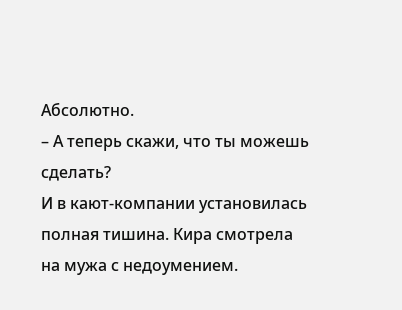Абсолютно.
– А теперь скажи, что ты можешь сделать?
И в кают-компании установилась полная тишина. Кира смотрела на мужа с недоумением.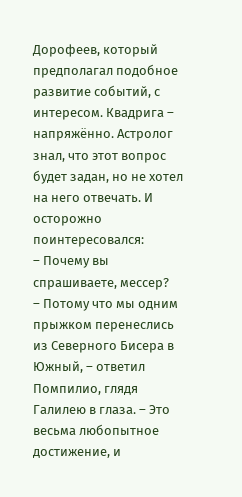Дорофеев, который предполагал подобное развитие событий, с интересом. Квадрига – напряжённо. Астролог знал, что этот вопрос будет задан, но не хотел на него отвечать. И осторожно поинтересовался:
– Почему вы спрашиваете, мессер?
– Потому что мы одним прыжком перенеслись из Северного Бисера в Южный, – ответил Помпилио, глядя Галилею в глаза. – Это весьма любопытное достижение, и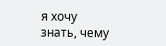я хочу знать, чему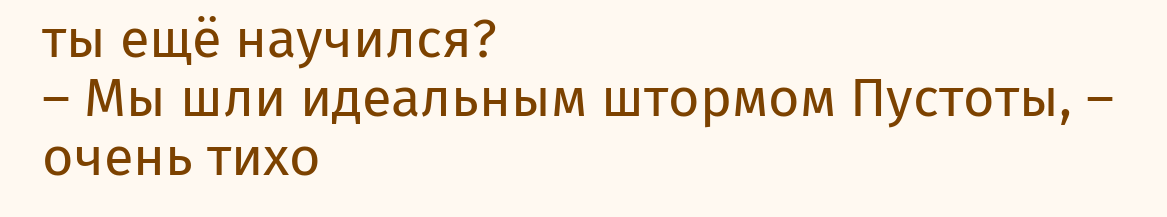ты ещё научился?
– Мы шли идеальным штормом Пустоты, – очень тихо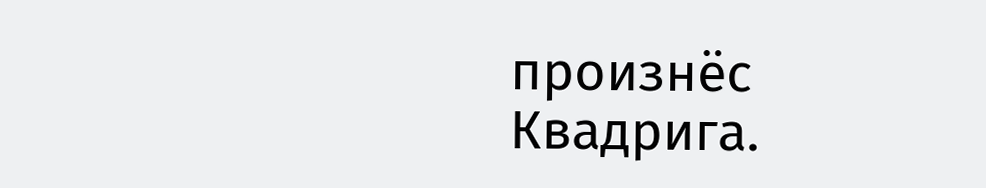произнёс Квадрига.